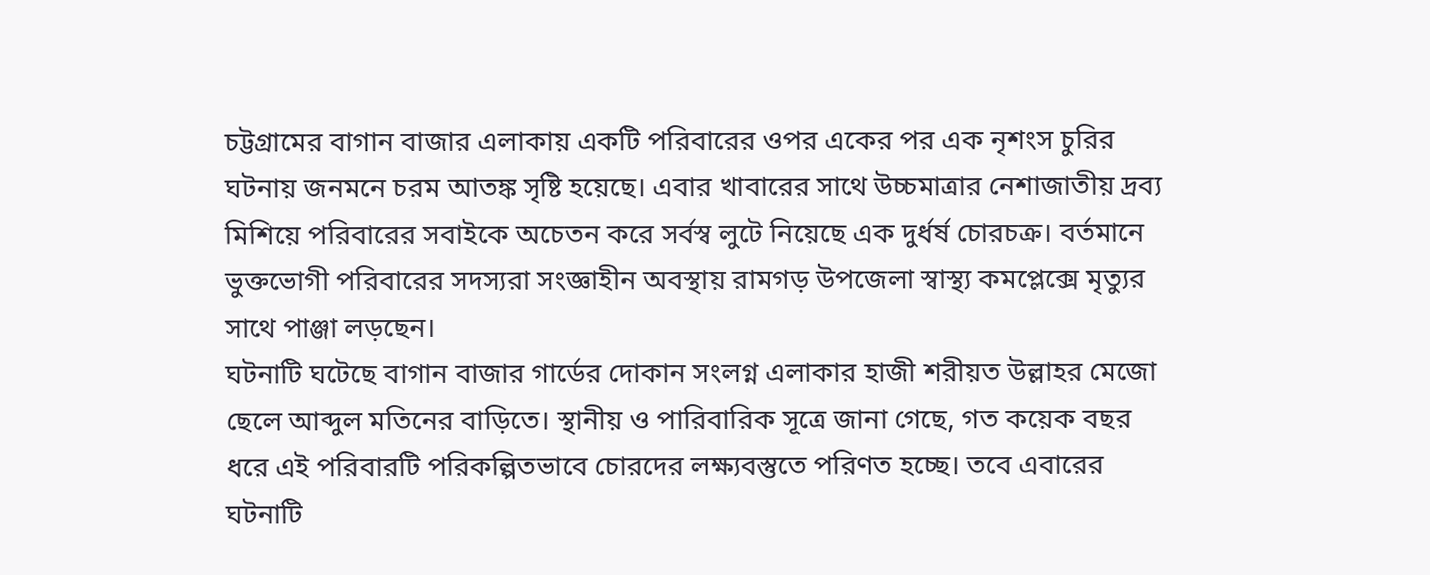চট্টগ্রামের বাগান বাজার এলাকায় একটি পরিবারের ওপর একের পর এক নৃশংস চুরির ঘটনায় জনমনে চরম আতঙ্ক সৃষ্টি হয়েছে। এবার খাবারের সাথে উচ্চমাত্রার নেশাজাতীয় দ্রব্য মিশিয়ে পরিবারের সবাইকে অচেতন করে সর্বস্ব লুটে নিয়েছে এক দুর্ধর্ষ চোরচক্র। বর্তমানে ভুক্তভোগী পরিবারের সদস্যরা সংজ্ঞাহীন অবস্থায় রামগড় উপজেলা স্বাস্থ্য কমপ্লেক্সে মৃত্যুর সাথে পাঞ্জা লড়ছেন।
ঘটনাটি ঘটেছে বাগান বাজার গার্ডের দোকান সংলগ্ন এলাকার হাজী শরীয়ত উল্লাহর মেজো ছেলে আব্দুল মতিনের বাড়িতে। স্থানীয় ও পারিবারিক সূত্রে জানা গেছে, গত কয়েক বছর ধরে এই পরিবারটি পরিকল্পিতভাবে চোরদের লক্ষ্যবস্তুতে পরিণত হচ্ছে। তবে এবারের ঘটনাটি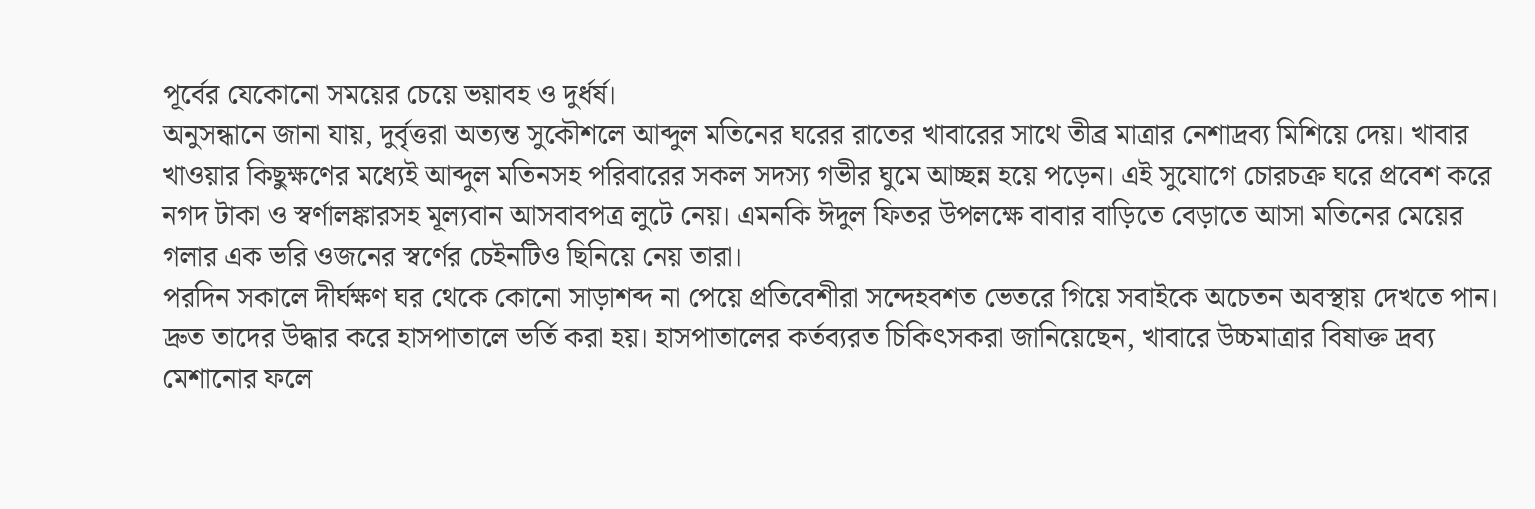পূর্বের যেকোনো সময়ের চেয়ে ভয়াবহ ও দুর্ধর্ষ।
অনুসন্ধানে জানা যায়, দুর্বৃত্তরা অত্যন্ত সুকৌশলে আব্দুল মতিনের ঘরের রাতের খাবারের সাথে তীব্র মাত্রার নেশাদ্রব্য মিশিয়ে দেয়। খাবার খাওয়ার কিছুক্ষণের মধ্যেই আব্দুল মতিনসহ পরিবারের সকল সদস্য গভীর ঘুমে আচ্ছন্ন হয়ে পড়েন। এই সুযোগে চোরচক্র ঘরে প্রবেশ করে নগদ টাকা ও স্বর্ণালঙ্কারসহ মূল্যবান আসবাবপত্র লুটে নেয়। এমনকি ঈদুল ফিতর উপলক্ষে বাবার বাড়িতে বেড়াতে আসা মতিনের মেয়ের গলার এক ভরি ওজনের স্বর্ণের চেইনটিও ছিনিয়ে নেয় তারা।
পরদিন সকালে দীর্ঘক্ষণ ঘর থেকে কোনো সাড়াশব্দ না পেয়ে প্রতিবেশীরা সন্দেহবশত ভেতরে গিয়ে সবাইকে অচেতন অবস্থায় দেখতে পান। দ্রুত তাদের উদ্ধার করে হাসপাতালে ভর্তি করা হয়। হাসপাতালের কর্তব্যরত চিকিৎসকরা জানিয়েছেন, খাবারে উচ্চমাত্রার বিষাক্ত দ্রব্য মেশানোর ফলে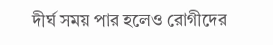দীর্ঘ সময় পার হলেও রোগীদের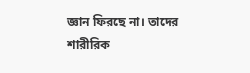জ্ঞান ফিরছে না। তাদের শারীরিক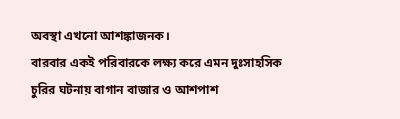অবস্থা এখনো আশঙ্কাজনক।
বারবার একই পরিবারকে লক্ষ্য করে এমন দুঃসাহসিক চুরির ঘটনায় বাগান বাজার ও আশপাশ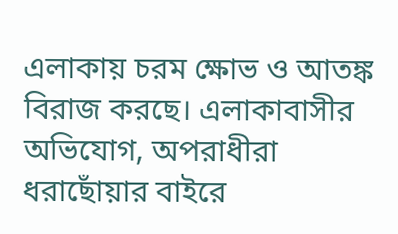এলাকায় চরম ক্ষোভ ও আতঙ্ক বিরাজ করছে। এলাকাবাসীর অভিযোগ, অপরাধীরা ধরাছোঁয়ার বাইরে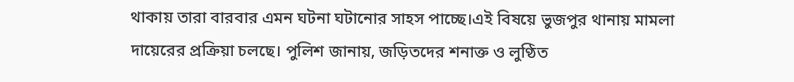থাকায় তারা বারবার এমন ঘটনা ঘটানোর সাহস পাচ্ছে।এই বিষয়ে ভুজপুর থানায় মামলা দায়েরের প্রক্রিয়া চলছে। পুলিশ জানায়, জড়িতদের শনাক্ত ও লুণ্ঠিত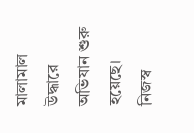মালামাল উদ্ধারে অভিযান শুরু হয়েছে।
নিজস্ব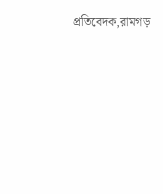প্রতিবেদক,রামগড়